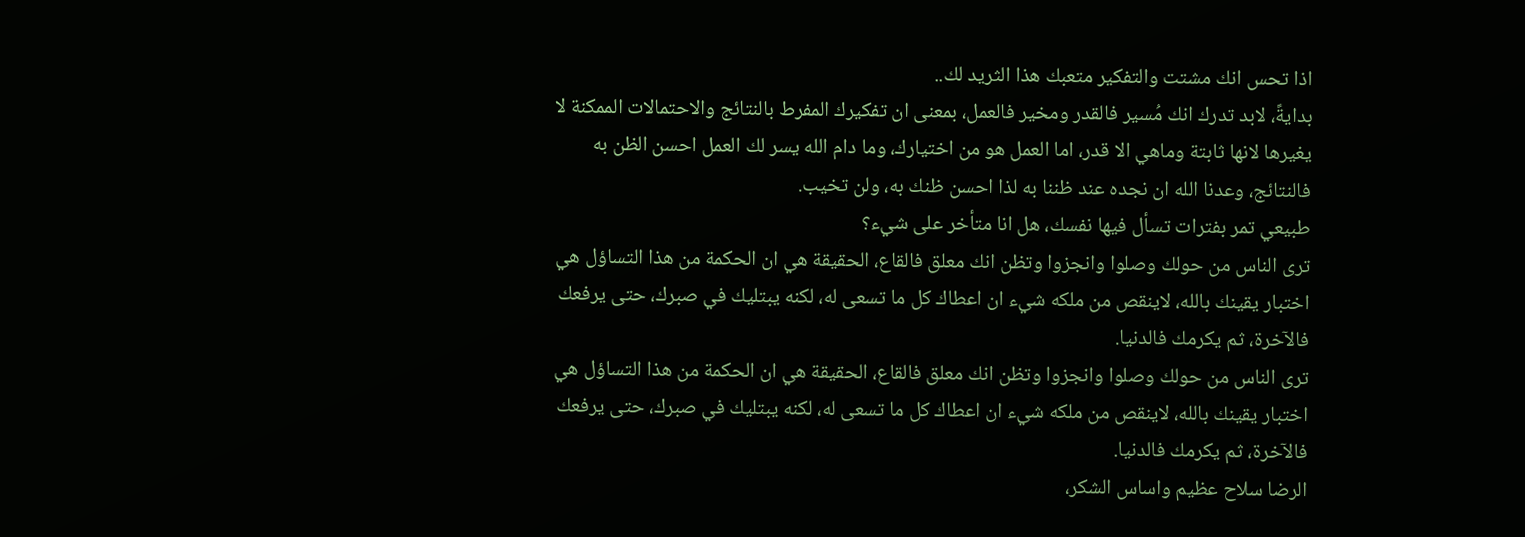اذا تحس انك مشتت والتفكير متعبك هذا الثريد لك..
بدايةً، لابد تدرك انك مُسير فالقدر ومخير فالعمل، بمعنى ان تفكيرك المفرط بالنتائج والاحتمالات الممكنة لا يغيرها لانها ثابتة وماهي الا قدر، اما العمل هو من اختيارك، وما دام الله يسر لك العمل احسن الظن به فالنتائج، وعدنا الله ان نجده عند ظننا به لذا احسن ظنك به، ولن تخيب.
طبيعي تمر بفترات تسأل فيها نفسك، هل انا متأخر على شيء؟
ترى الناس من حولك وصلوا وانجزوا وتظن انك معلق فالقاع، الحقيقة هي ان الحكمة من هذا التساؤل هي اختبار يقينك بالله، لاينقص من ملكه شيء ان اعطاك كل ما تسعى له، لكنه يبتليك في صبرك، حتى يرفعك فالآخرة، ثم يكرمك فالدنيا.
ترى الناس من حولك وصلوا وانجزوا وتظن انك معلق فالقاع، الحقيقة هي ان الحكمة من هذا التساؤل هي اختبار يقينك بالله، لاينقص من ملكه شيء ان اعطاك كل ما تسعى له، لكنه يبتليك في صبرك، حتى يرفعك فالآخرة، ثم يكرمك فالدنيا.
الرضا سلاح عظيم واساس الشكر،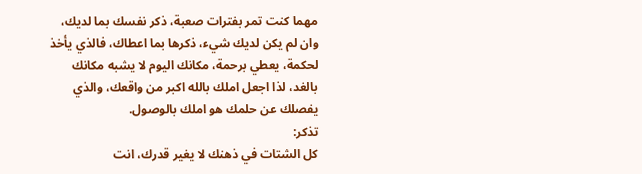مهما كنت تمر بفترات صعبة، ذكر نفسك بما لديك، وان لم يكن لديك شيء، ذكرها بما اعطاك، فالذي يأخذ لحكمة، يعطي برحمة، مكانك اليوم لا يشبه مكانك بالغد، لذا اجعل املك بالله اكبر من واقعك، والذي يفصلك عن حلمك هو املك بالوصول.
تذكر:
كل الشتات في ذهنك لا يغير قدرك، انت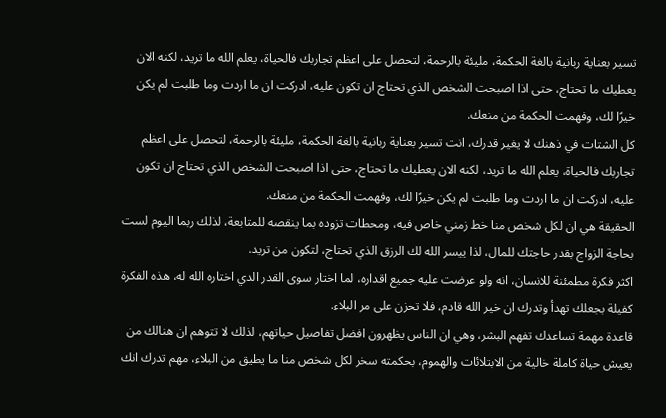تسير بعناية ربانية بالغة الحكمة، مليئة بالرحمة، لتحصل على اعظم تجاربك فالحياة، يعلم الله ما تريد، لكنه الان يعطيك ما تحتاج، حتى اذا اصبحت الشخص الذي تحتاج ان تكون عليه، ادركت ان ما اردت وما طلبت لم يكن خيرًا لك، وفهمت الحكمة من منعك.
كل الشتات في ذهنك لا يغير قدرك، انت تسير بعناية ربانية بالغة الحكمة، مليئة بالرحمة، لتحصل على اعظم تجاربك فالحياة، يعلم الله ما تريد، لكنه الان يعطيك ما تحتاج، حتى اذا اصبحت الشخص الذي تحتاج ان تكون عليه، ادركت ان ما اردت وما طلبت لم يكن خيرًا لك، وفهمت الحكمة من منعك.
الحقيقة هي ان لكل شخص منا خط زمني خاص فيه، ومحطات تزوده بما ينقصه للمتابعة، لذلك ربما اليوم لست بحاجة الزواج بقدر حاجتك للمال، لذا ييسر الله لك الرزق الذي تحتاج، لتكون من تريد.
اكثر فكرة مطمئنة للانسان، انه ولو عرضت عليه جميع اقداره، لما اختار سوى القدر الدي اختاره الله له، هذه الفكرة كفيلة بجعلك تهدأ وتدرك ان خير الله قادم، فلا تحزن على مر البلاء.
قاعدة مهمة تساعدك تفهم البشر، وهي ان الناس يظهرون افضل تفاصيل حياتهم، لذلك لا تتوهم ان هنالك من يعيش حياة كاملة خالية من الابتلائات والهموم، بحكمته سخر لكل شخص منا ما يطيق من البلاء، مهم تدرك انك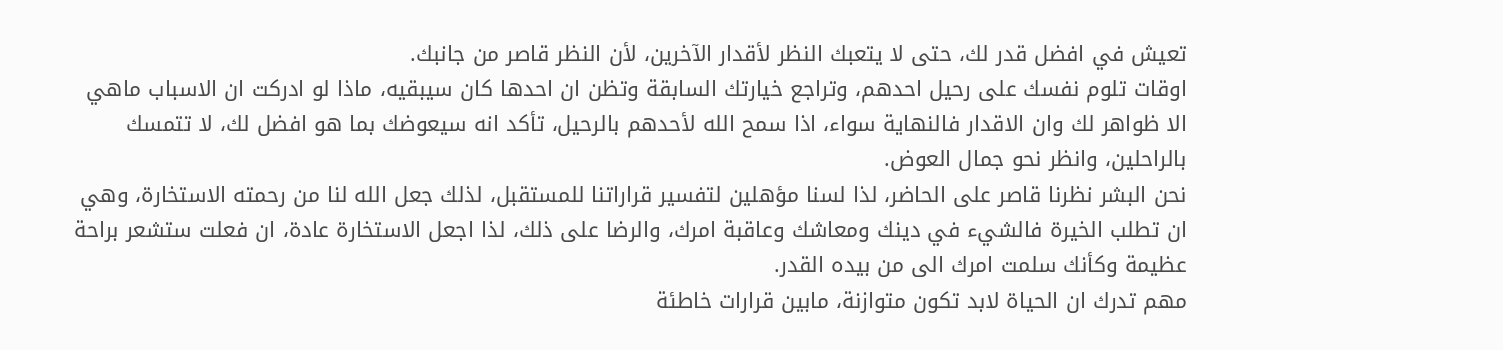تعيش في افضل قدر لك، حتى لا يتعبك النظر لأقدار الآخرين، لأن النظر قاصر من جانبك.
اوقات تلوم نفسك على رحيل احدهم، وتراجع خيارتك السابقة وتظن ان احدها كان سيبقيه، ماذا لو ادركت ان الاسباب ماهي الا ظواهر لك وان الاقدار فالنهاية سواء، اذا سمح الله لأحدهم بالرحيل، تأكد انه سيعوضك بما هو افضل لك، لا تتمسك بالراحلين، وانظر نحو جمال العوض.
نحن البشر نظرنا قاصر على الحاضر، لذا لسنا مؤهلين لتفسير قراراتنا للمستقبل، لذلك جعل الله لنا من رحمته الاستخارة، وهي ان تطلب الخيرة فالشيء في دينك ومعاشك وعاقبة امرك، والرضا على ذلك، لذا اجعل الاستخارة عادة، ان فعلت ستشعر براحة عظيمة وكأنك سلمت امرك الى من بيده القدر.
مهم تدرك ان الحياة لابد تكون متوازنة، مابين قرارات خاطئة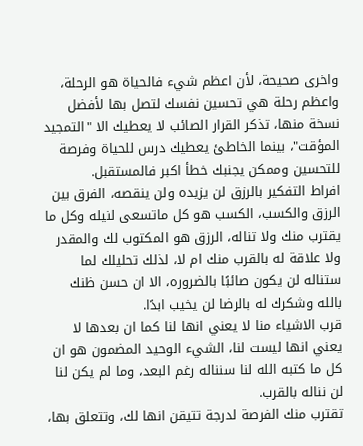واخرى صحيحة، لأن اعظم شيء فالحياة هو الرحلة، واعظم رحلة هي تحسين نفسك لتصل بها لأفضل نسخة منها، تذكر القرار الصائب لا يعطيك الا "التمجيد المؤقت"، بينما الخاطئ يعطيك درس للحياة وفرصة للتحسين وممكن يجنبك خطأ اكبر فالمستقبل.
افراط التفكير بالرزق لن يزيده ولن ينقصه، الفرق بين الرزق والكسب، الكسب هو كل ماتسعى لنيله وكل ما يقترب منك ولا تناله، الرزق هو المكتوب لك والمقدر ولا علاقة له بالقرب منك ام لا، لذلك تحليلك لما ستناله لن يكون صائبًا بالضروره، الا ان حسن ظنك بالله وشكرك له بالرضا لن يخيب ابدًا.
قرب الاشياء منا لا يعني انها لنا كما ان بعدها لا يعني انها ليست لنا، الشيء الوحيد المضمون هو ان كل ما كتبه الله لنا سنناله رغم البعد، وما لم يكن لنا لن نناله بالقرب.
تقترب منك الفرصة لدرجة تتيقن انها لك، وتتعلق بها،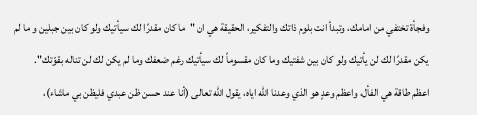وفجأة تختفي من امامك، وتبدأ انت بلوم ذاتك والتفكير، الحقيقة هي ان "ما كان مقدرًا لك سيأتيك ولو كان بين جبلين و ما لم يكن مقدرًا لك لن يأتيك ولو كان بين شفتيك وما كان مقسوماً لك سيأتيك رغم ضعفك وما لم يكن لك لن تناله بقوّتك".
اعظم طاقة هي الفأل، واعظم وعدٍ هو الذي وعدنا الله اياه، يقول الله تعالى (أنا عند حسن ظن عبدي فليظن بي ماشاء)،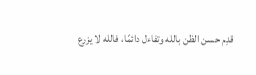قدِم حسن الظن بالله وتفاءل دائمًا، فالله لا يزرع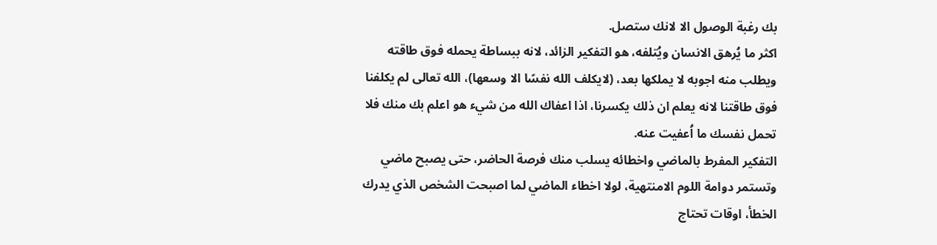بك رغبة الوصول الا لانك ستصل.
اكثر ما يُرهق الانسان ويُتلفه، هو التفكير الزائد، لانه ببساطة يحمله فوق طاقته ويطلب منه اجوبه لا يملكها بعد، (لايكلف الله نفسًا الا وسعها)، الله تعالى لم يكلفنا فوق طاقتنا لانه يعلم ان ذلك يكسرنا، اذا اعفاك الله من شيء هو اعلم بك منك فلا تحمل نفسك ما اُعفيت عنه.
التفكير المفرط بالماضي واخطائه يسلب منك فرصة الحاضر، حتى يصبح ماضي وتستمر دوامة اللوم الامنتهية، لولا اخطاء الماضي لما اصبحت الشخص الذي يدرك الخطأ، اوقات تحتاج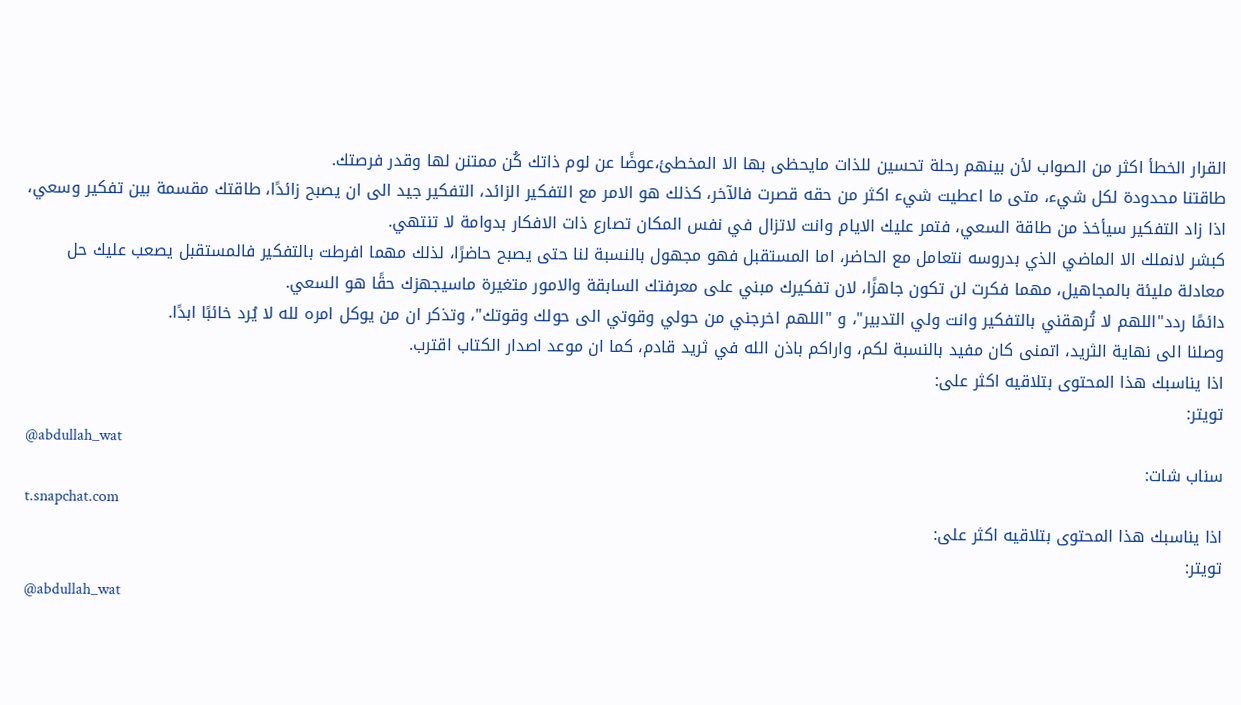القرار الخطأ اكثر من الصواب لأن بينهم رحلة تحسين للذات مايحظى بها الا المخطئ،عوضًا عن لوم ذاتك كُن ممتنن لها وقدر فرصتك.
طاقتنا محدودة لكل شيء، متى ما اعطيت شيء اكثر من حقه قصرت فالآخر، كذلك هو الامر مع التفكير الزائد، التفكير جيد الى ان يصبح زائدًا، طاقتك مقسمة بين تفكير وسعي، اذا زاد التفكير سيأخذ من طاقة السعي، فتمر عليك الايام وانت لاتزال في نفس المكان تصارع ذات الافكار بدوامة لا تنتهي.
كبشر لانملك الا الماضي الذي بدروسه نتعامل مع الحاضر، اما المستقبل فهو مجهول بالنسبة لنا حتى يصبح حاضرًا، لذلك مهما افرطت بالتفكير فالمستقبل يصعب عليك حل معادلة مليئة بالمجاهيل، مهما فكرت لن تكون جاهزًا، لان تفكيرك مبني على معرفتك السابقة والامور متغيرة ماسيجهزك حقًا هو السعي.
دائمًا ردد"اللهم لا تُرهقني بالتفكير وانت ولي التدبير"، و "اللهم اخرجني من حولي وقوتي الى حولك وقوتك"، وتذكر ان من يوكل امره لله لا يُرد خائبًا ابدًا.
وصلنا الى نهاية الثريد، اتمنى كان مفيد بالنسبة لكم، واراكم باذن الله في ثريد قادم، كما ان موعد اصدار الكتاب اقترب.
اذا يناسبك هذا المحتوى بتلاقيه اكثر على:
تويتر:
@abdullah_wat
سناب شات:
t.snapchat.com
اذا يناسبك هذا المحتوى بتلاقيه اكثر على:
تويتر:
@abdullah_wat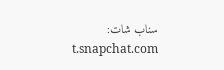سناب شات:
t.snapchat.com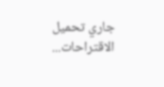جاري تحميل الاقتراحات...